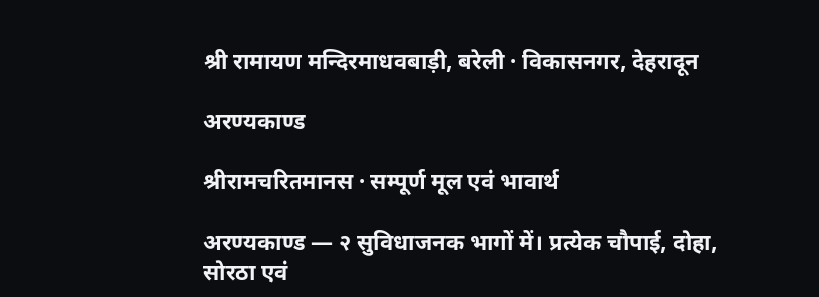श्री रामायण मन्दिरमाधवबाड़ी, बरेली · विकासनगर, देहरादून

अरण्यकाण्ड

श्रीरामचरितमानस · सम्पूर्ण मूल एवं भावार्थ

अरण्यकाण्ड — २ सुविधाजनक भागों में। प्रत्येक चौपाई, दोहा, सोरठा एवं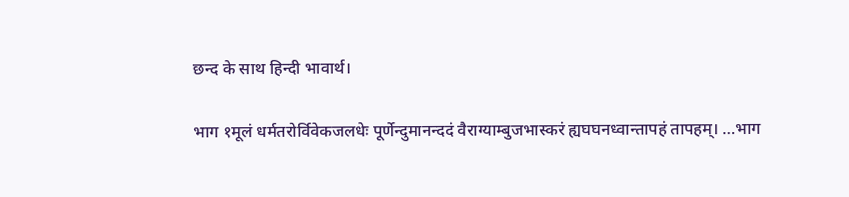छन्द के साथ हिन्दी भावार्थ।

भाग १मूलं धर्मतरोर्विवेकजलधेः पूर्णेन्दुमानन्ददं वैराग्याम्बुजभास्करं ह्यघघनध्वान्तापहं तापहम्। …भाग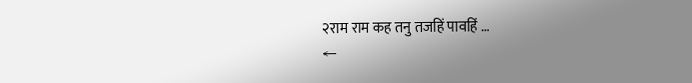२राम राम कह तनु तजहिं पावहिं …
←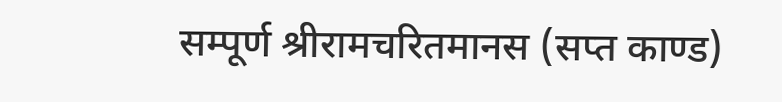सम्पूर्ण श्रीरामचरितमानस (सप्त काण्ड)